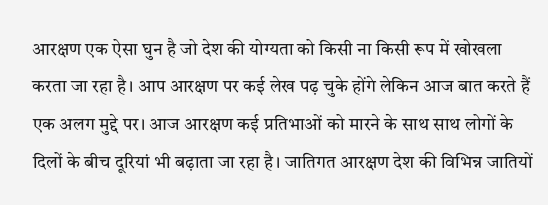आरक्षण एक ऐसा घुन है जो देश की योग्यता को किसी ना किसी रूप में खोखला करता जा रहा है। आप आरक्षण पर कई लेख पढ़ चुके होंगे लेकिन आज बात करते हैं एक अलग मुद्दे पर। आज आरक्षण कई प्रतिभाओं को मारने के साथ साथ लोगों के दिलों के बीच दूरियां भी बढ़ाता जा रहा है। जातिगत आरक्षण देश की विभिन्न जातियों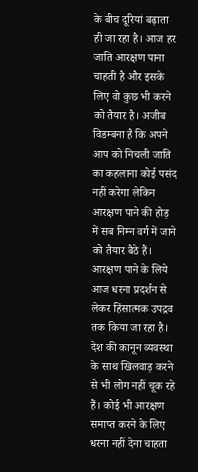के बीच दूरियां बढ़ाता ही जा रहा है। आज हर जाति आरक्षण पाना चाहती है और इसके लिए वो कुछ भी करने को तैयार है। अजीब विडम्बना है कि अपने आप को निचली जाति का कहलाना कोई पसंद नहीं करेगा लेकिन आरक्षण पाने की होड़ में सब निम्न वर्ग में जाने को तैयार बैठे हैं।
आरक्षण पाने के लिये आज धरना प्रदर्शन से लेकर हिंसात्मक उपद्रव तक किया जा रहा है। देश की कानून व्यवस्था के साथ खिलवाड़ करने से भी लोग नहीं चूक रहे हैं। कोई भी आरक्षण समाप्त करने के लिए धरना नहीं देना चाहता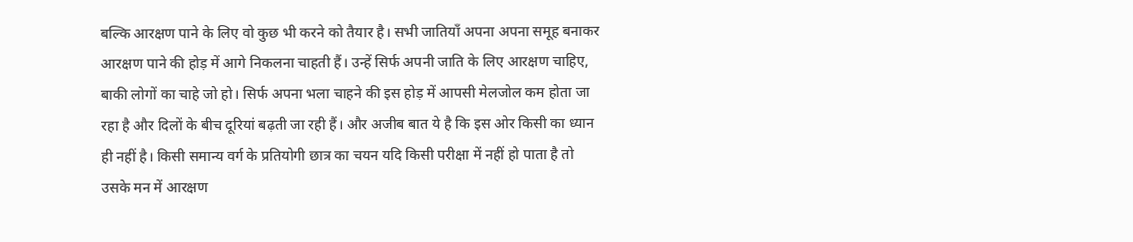बल्कि आरक्षण पाने के लिए वो कुछ भी करने को तैयार है। सभी जातियाँ अपना अपना समूह बनाकर आरक्षण पाने की होड़ में आगे निकलना चाहती हैं। उन्हें सिर्फ अपनी जाति के लिए आरक्षण चाहिए, बाकी लोगों का चाहे जो हो। सिर्फ अपना भला चाहने की इस होड़ में आपसी मेलजोल कम होता जा रहा है और दिलों के बीच दूरियां बढ़ती जा रही हैं। और अजीब बात ये है कि इस ओर किसी का ध्यान ही नहीं है। किसी समान्य वर्ग के प्रतियोगी छात्र का चयन यदि किसी परीक्षा में नहीं हो पाता है तो उसके मन में आरक्षण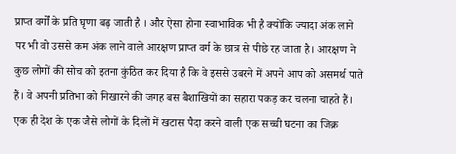प्राप्त वर्गों के प्रति घृणा बढ़ जाती है । और ऐसा होना स्वाभाविक भी है क्योंकि ज्यादा अंक लाने पर भी वो उससे कम अंक लाने वाले आरक्षण प्राप्त वर्ग के छात्र से पीछे रह जाता है। आरक्षण ने कुछ लोगों की सोच को इतना कुंठित कर दिया है कि वे इससे उबरने में अपने आप को असमर्थ पाते हैं। वे अपनी प्रतिभा को निखारने की जगह बस बैशाखियों का सहारा पकड़ कर चलना चाहते हैं। एक ही देश के एक जैसे लोगों के दिलों में खटास पैदा करने वाली एक सच्ची घटना का जिक्र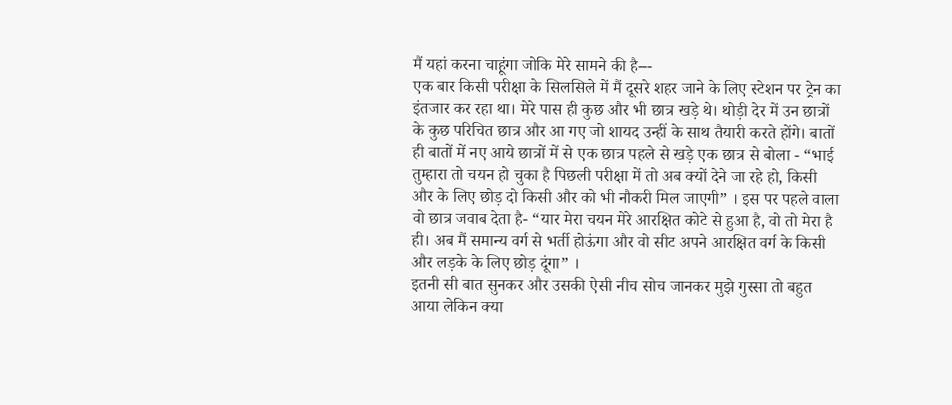मैं यहां करना चाहूंगा जोकि मेरे सामने की है---
एक बार किसी परीक्षा के सिलसिले में मैं दूसरे शहर जाने के लिए स्टेशन पर ट्रेन का इंतजार कर रहा था। मेरे पास ही कुछ और भी छात्र खड़े थे। थोड़ी देर में उन छात्रों के कुछ परिचित छात्र और आ गए जो शायद उन्हीं के साथ तैयारी करते होंगे। बातों ही बातों में नए आये छात्रों में से एक छात्र पहले से खड़े एक छात्र से बोला - “भाई तुम्हारा तो चयन हो चुका है पिछली परीक्षा में तो अब क्यों देने जा रहे हो, किसी और के लिए छोड़ दो किसी और को भी नौकरी मिल जाएगी” । इस पर पहले वाला वो छात्र जवाब देता है- “यार मेरा चयन मेरे आरक्षित कोटे से हुआ है, वो तो मेरा है ही। अब मैं समान्य वर्ग से भर्ती होऊंगा और वो सीट अपने आरक्षित वर्ग के किसी और लड़के के लिए छोड़ दूंगा” ।
इतनी सी बात सुनकर और उसकी ऐसी नीच सोच जानकर मुझे गुस्सा तो बहुत आया लेकिन क्या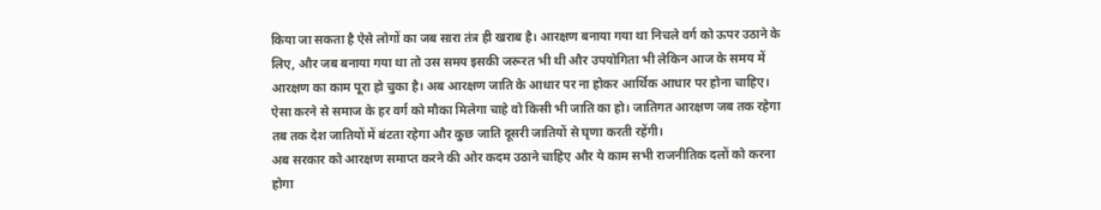किया जा सकता है ऐसे लोगों का जब सारा तंत्र ही खराब है। आरक्षण बनाया गया था निचले वर्ग को ऊपर उठाने के लिए, और जब बनाया गया था तो उस समय इसकी जरूरत भी थी और उपयोगिता भी लेकिन आज के समय में आरक्षण का काम पूरा हो चुका है। अब आरक्षण जाति के आधार पर ना होकर आर्थिक आधार पर होना चाहिए। ऐसा करने से समाज के हर वर्ग को मौका मिलेगा चाहे वो किसी भी जाति का हो। जातिगत आरक्षण जब तक रहेगा तब तक देश जातियों में बंटता रहेगा और कुछ जाति दूसरी जातियों से घृणा करती रहेंगी।
अब सरकार को आरक्षण समाप्त करने की ओर कदम उठाने चाहिए और ये काम सभी राजनीतिक दलों को करना होगा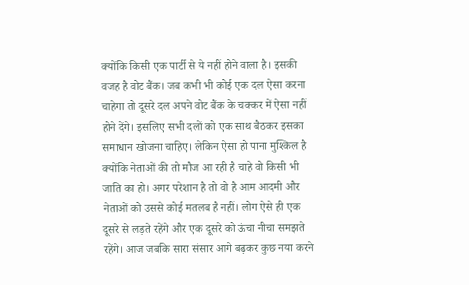क्योंकि किसी एक पार्टी से ये नहीं होने वाला है। इसकी वजह है वोट बैंक। जब कभी भी कोई एक दल ऐसा करना चाहेगा तो दूसरे दल अपने वोट बैंक के चक्कर में ऐसा नहीं होने देंगे। इसलिए सभी दलों को एक साथ बैठकर इसका समाधान खोजना चाहिए। लेकिन ऐसा हो पाना मुश्किल है क्योंकि नेताओं की तो मौज आ रही है चाहे वो किसी भी जाति का हो। अगर परेशान है तो वो है आम आदमी और नेताओं को उससे कोई मतलब है नहीं। लोग ऐसे ही एक दूसरे से लड़ते रहेंगे और एक दूसरे को ऊंचा नीचा समझते रहेंगे। आज जबकि सारा संसार आगे बढ़कर कुछ नया करने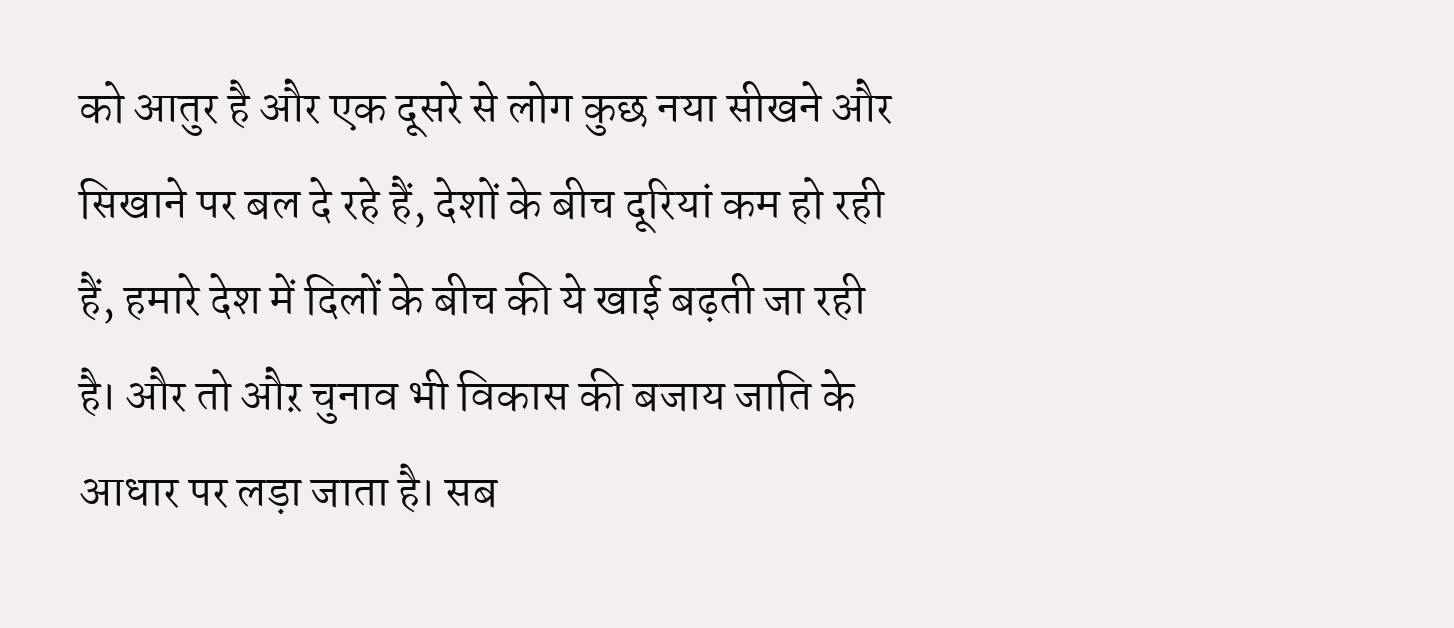को आतुर है और एक दूसरे से लोग कुछ नया सीखने और सिखाने पर बल दे रहे हैं, देशों के बीच दूरियां कम हो रही हैं, हमारे देश में दिलों के बीच की ये खाई बढ़ती जा रही है। और तो औऱ चुनाव भी विकास की बजाय जाति के आधार पर लड़ा जाता है। सब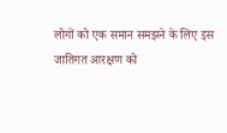लोगों को एक समान समझने के लिए इस जातिगत आरक्षण को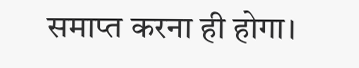समाप्त करना ही होगा।